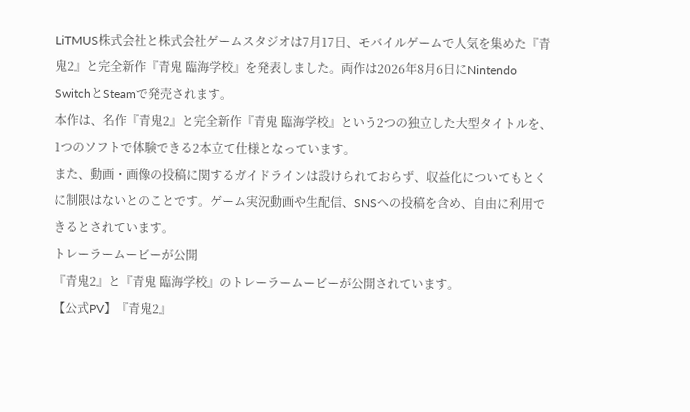LiTMUS株式会社と株式会社ゲームスタジオは7月17日、モバイルゲームで人気を集めた『青鬼2』と完全新作『青鬼 臨海学校』を発表しました。両作は2026年8月6日にNintendo SwitchとSteamで発売されます。
本作は、名作『青鬼2』と完全新作『青鬼 臨海学校』という2つの独立した大型タイトルを、1つのソフトで体験できる2本立て仕様となっています。
また、動画・画像の投稿に関するガイドラインは設けられておらず、収益化についてもとくに制限はないとのことです。ゲーム実況動画や生配信、SNSへの投稿を含め、自由に利用できるとされています。
トレーラームービーが公開
『青鬼2』と『青鬼 臨海学校』のトレーラームービーが公開されています。
【公式PV】『青鬼2』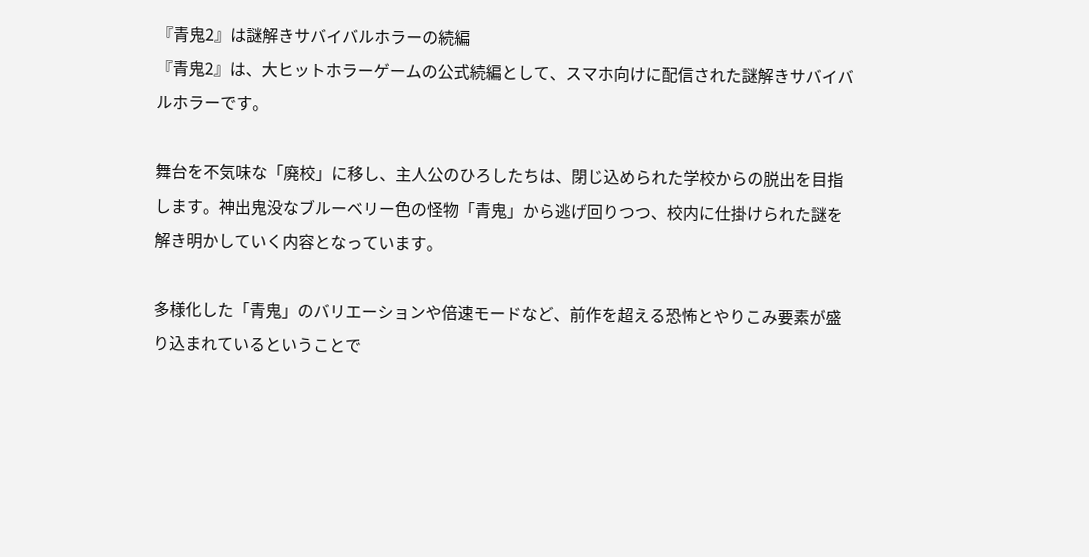『青鬼2』は謎解きサバイバルホラーの続編
『青鬼2』は、大ヒットホラーゲームの公式続編として、スマホ向けに配信された謎解きサバイバルホラーです。

舞台を不気味な「廃校」に移し、主人公のひろしたちは、閉じ込められた学校からの脱出を目指します。神出鬼没なブルーベリー色の怪物「青鬼」から逃げ回りつつ、校内に仕掛けられた謎を解き明かしていく内容となっています。

多様化した「青鬼」のバリエーションや倍速モードなど、前作を超える恐怖とやりこみ要素が盛り込まれているということで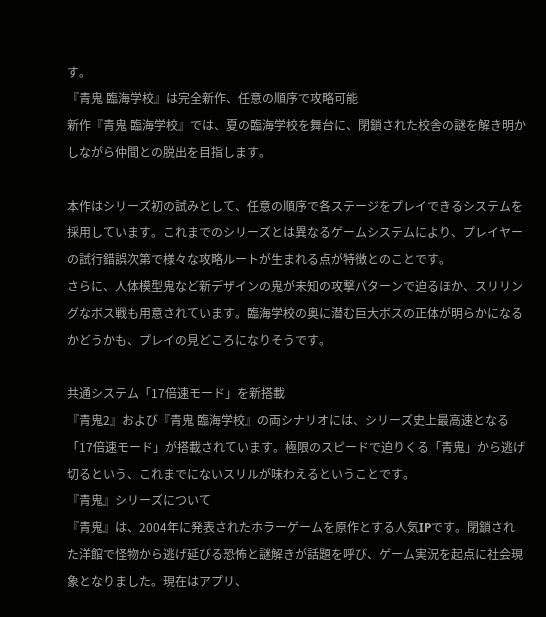す。
『青鬼 臨海学校』は完全新作、任意の順序で攻略可能
新作『青鬼 臨海学校』では、夏の臨海学校を舞台に、閉鎖された校舎の謎を解き明かしながら仲間との脱出を目指します。

本作はシリーズ初の試みとして、任意の順序で各ステージをプレイできるシステムを採用しています。これまでのシリーズとは異なるゲームシステムにより、プレイヤーの試行錯誤次第で様々な攻略ルートが生まれる点が特徴とのことです。
さらに、人体模型鬼など新デザインの鬼が未知の攻撃パターンで迫るほか、スリリングなボス戦も用意されています。臨海学校の奥に潜む巨大ボスの正体が明らかになるかどうかも、プレイの見どころになりそうです。

共通システム「17倍速モード」を新搭載
『青鬼2』および『青鬼 臨海学校』の両シナリオには、シリーズ史上最高速となる「17倍速モード」が搭載されています。極限のスピードで迫りくる「青鬼」から逃げ切るという、これまでにないスリルが味わえるということです。
『青鬼』シリーズについて
『青鬼』は、2004年に発表されたホラーゲームを原作とする人気IPです。閉鎖された洋館で怪物から逃げ延びる恐怖と謎解きが話題を呼び、ゲーム実況を起点に社会現象となりました。現在はアプリ、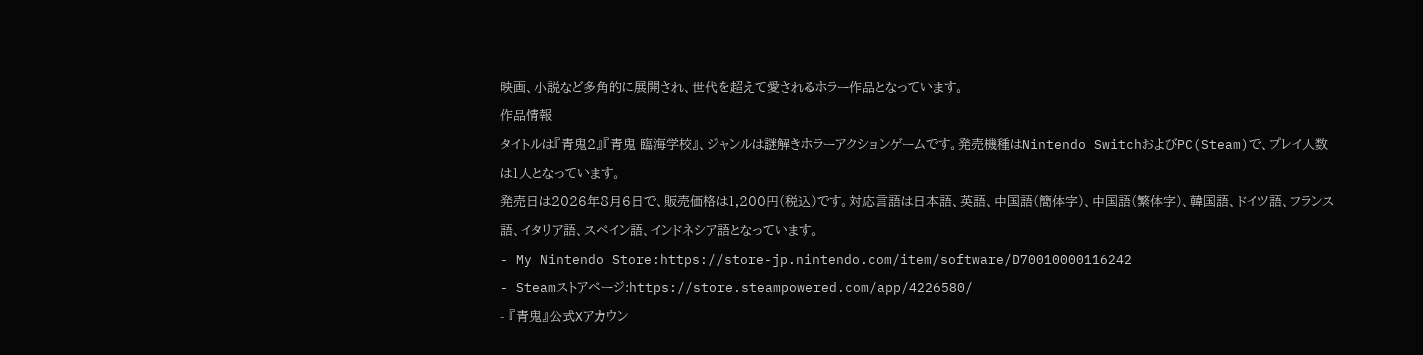映画、小説など多角的に展開され、世代を超えて愛されるホラー作品となっています。
作品情報
タイトルは『青鬼2』『青鬼 臨海学校』、ジャンルは謎解きホラーアクションゲームです。発売機種はNintendo SwitchおよびPC(Steam)で、プレイ人数は1人となっています。
発売日は2026年8月6日で、販売価格は1,200円(税込)です。対応言語は日本語、英語、中国語(簡体字)、中国語(繁体字)、韓国語、ドイツ語、フランス語、イタリア語、スペイン語、インドネシア語となっています。
- My Nintendo Store:https://store-jp.nintendo.com/item/software/D70010000116242
- Steamストアページ:https://store.steampowered.com/app/4226580/
- 『青鬼』公式Xアカウン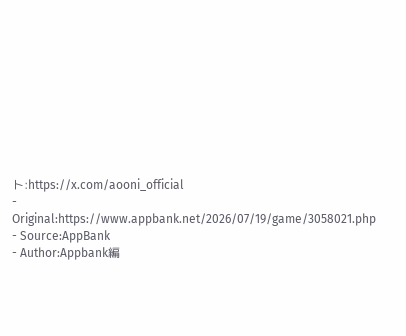ト:https://x.com/aooni_official
- Original:https://www.appbank.net/2026/07/19/game/3058021.php
- Source:AppBank
- Author:Appbank編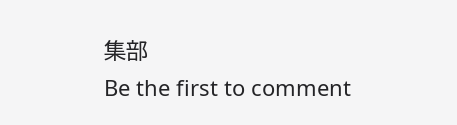集部
Be the first to comment